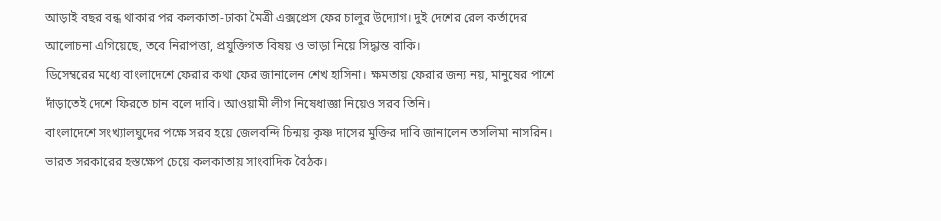আড়াই বছর বন্ধ থাকার পর কলকাতা-ঢাকা মৈত্রী এক্সপ্রেস ফের চালুর উদ্যোগ। দুই দেশের রেল কর্তাদের আলোচনা এগিয়েছে, তবে নিরাপত্তা, প্রযুক্তিগত বিষয় ও ভাড়া নিয়ে সিদ্ধান্ত বাকি।
ডিসেম্বরের মধ্যে বাংলাদেশে ফেরার কথা ফের জানালেন শেখ হাসিনা। ক্ষমতায় ফেরার জন্য নয়, মানুষের পাশে দাঁড়াতেই দেশে ফিরতে চান বলে দাবি। আওয়ামী লীগ নিষেধাজ্ঞা নিয়েও সরব তিনি।
বাংলাদেশে সংখ্যালঘুদের পক্ষে সরব হয়ে জেলবন্দি চিন্ময় কৃষ্ণ দাসের মুক্তির দাবি জানালেন তসলিমা নাসরিন। ভারত সরকারের হস্তক্ষেপ চেয়ে কলকাতায় সাংবাদিক বৈঠক।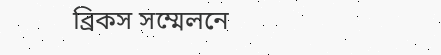ব্রিকস সম্মেলনে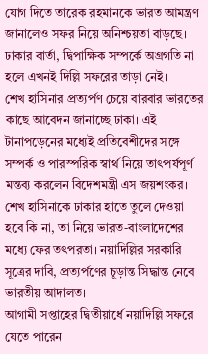যোগ দিতে তারেক রহমানকে ভারত আমন্ত্রণ জানালেও সফর নিয়ে অনিশ্চয়তা বাড়ছে। ঢাকার বার্তা, দ্বিপাক্ষিক সম্পর্কে অগ্রগতি না হলে এখনই দিল্লি সফরের তাড়া নেই।
শেখ হাসিনার প্রত্যর্পণ চেয়ে বারবার ভারতের কাছে আবেদন জানাচ্ছে ঢাকা। এই টানাপড়েনের মধ্যেই প্রতিবেশীদের সঙ্গে সম্পর্ক ও পারস্পরিক স্বার্থ নিয়ে তাৎপর্যপূর্ণ মন্তব্য করলেন বিদেশমন্ত্রী এস জয়শংকর।
শেখ হাসিনাকে ঢাকার হাতে তুলে দেওয়া হবে কি না, তা নিয়ে ভারত-বাংলাদেশের মধ্যে ফের তৎপরতা। নয়াদিল্লির সরকারি সূত্রের দাবি, প্রত্যর্পণের চূড়ান্ত সিদ্ধান্ত নেবে ভারতীয় আদালত।
আগামী সপ্তাহের দ্বিতীয়ার্ধে নয়াদিল্লি সফরে যেতে পারেন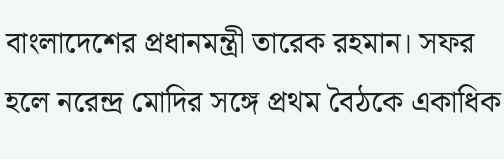বাংলাদেশের প্রধানমন্ত্রী তারেক রহমান। সফর হলে নরেন্দ্র মোদির সঙ্গে প্রথম বৈঠকে একাধিক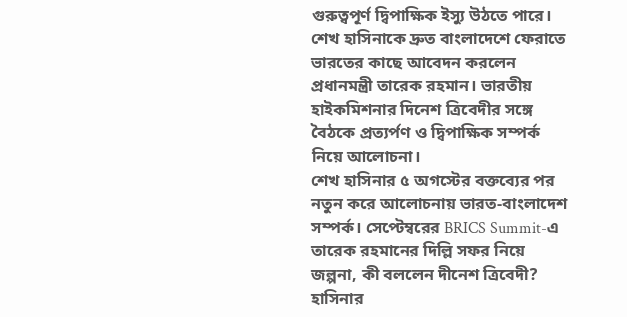গুরুত্বপূর্ণ দ্বিপাক্ষিক ইস্যু উঠতে পারে।
শেখ হাসিনাকে দ্রুত বাংলাদেশে ফেরাতে ভারতের কাছে আবেদন করলেন প্রধানমন্ত্রী তারেক রহমান। ভারতীয় হাইকমিশনার দিনেশ ত্রিবেদীর সঙ্গে বৈঠকে প্রত্যর্পণ ও দ্বিপাক্ষিক সম্পর্ক নিয়ে আলোচনা।
শেখ হাসিনার ৫ অগস্টের বক্তব্যের পর নতুন করে আলোচনায় ভারত-বাংলাদেশ সম্পর্ক। সেপ্টেম্বরের BRICS Summit-এ তারেক রহমানের দিল্লি সফর নিয়ে জল্পনা, কী বললেন দীনেশ ত্রিবেদী?
হাসিনার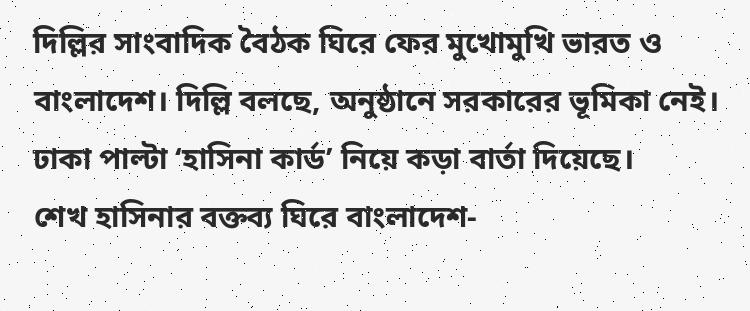দিল্লির সাংবাদিক বৈঠক ঘিরে ফের মুখোমুখি ভারত ও বাংলাদেশ। দিল্লি বলছে, অনুষ্ঠানে সরকারের ভূমিকা নেই। ঢাকা পাল্টা ‘হাসিনা কার্ড’ নিয়ে কড়া বার্তা দিয়েছে।
শেখ হাসিনার বক্তব্য ঘিরে বাংলাদেশ-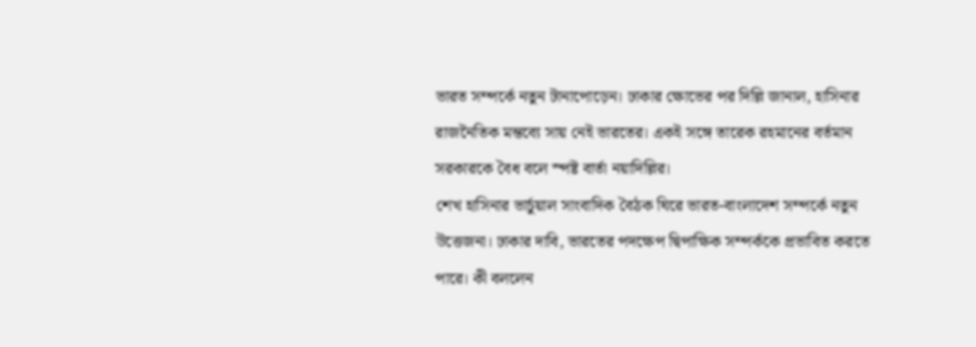ভারত সম্পর্কে নতুন টানাপোড়েন। ঢাকার ক্ষোভের পর দিল্লি জানাল, হাসিনার রাজনৈতিক মন্তব্যে সায় নেই ভারতের। একই সঙ্গে তারেক রহমানের বর্তমান সরকারকে বৈধ বলে স্পষ্ট বার্তা নয়াদিল্লির।
শেখ হাসিনার ভার্চুয়াল সাংবাদিক বৈঠক ঘিরে ভারত-বাংলাদেশ সম্পর্কে নতুন উত্তেজনা। ঢাকার দাবি, ভারতের পদক্ষেপ দ্বিপাক্ষিক সম্পর্ককে প্রভাবিত করতে পারে। কী বললেন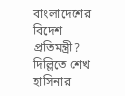বাংলাদেশের বিদেশ প্রতিমন্ত্রী?
দিল্লিতে শেখ হাসিনার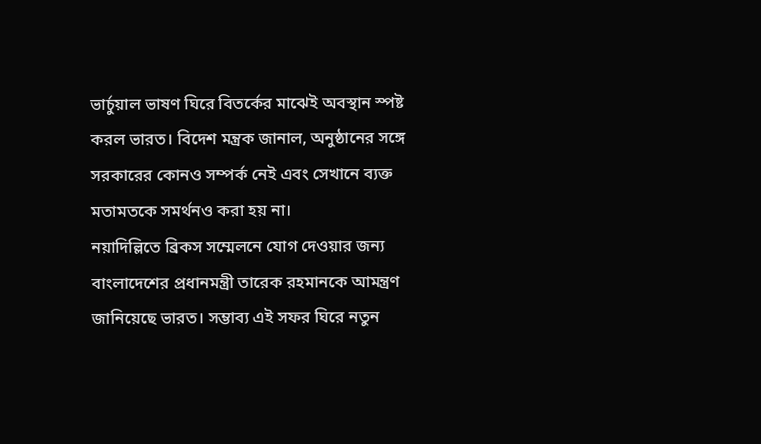ভার্চুয়াল ভাষণ ঘিরে বিতর্কের মাঝেই অবস্থান স্পষ্ট করল ভারত। বিদেশ মন্ত্রক জানাল, অনুষ্ঠানের সঙ্গে সরকারের কোনও সম্পর্ক নেই এবং সেখানে ব্যক্ত মতামতকে সমর্থনও করা হয় না।
নয়াদিল্লিতে ব্রিকস সম্মেলনে যোগ দেওয়ার জন্য বাংলাদেশের প্রধানমন্ত্রী তারেক রহমানকে আমন্ত্রণ জানিয়েছে ভারত। সম্ভাব্য এই সফর ঘিরে নতুন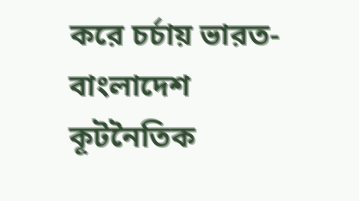করে চর্চায় ভারত-বাংলাদেশ কূটনৈতিক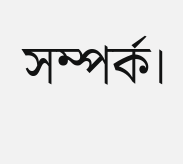সম্পর্ক।